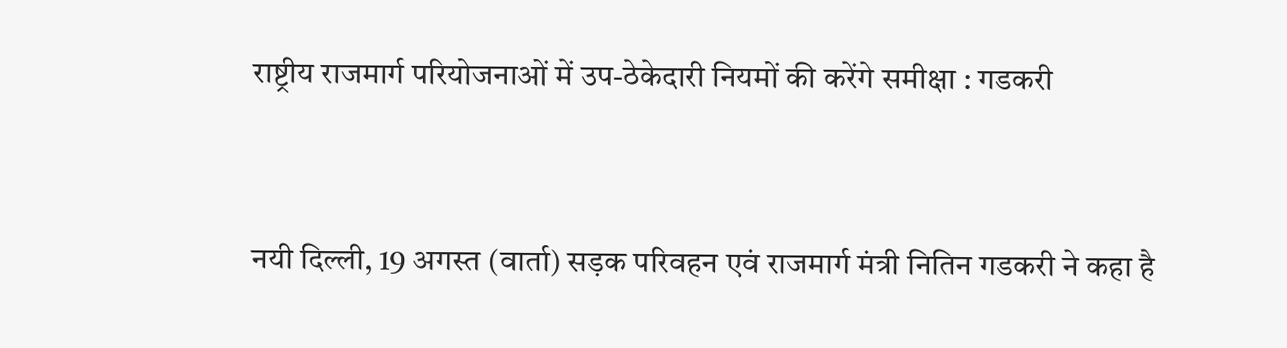राष्ट्रीय राजमार्ग परियोजनाओं में उप-ठेकेदारी नियमों की करेंगे समीक्षा : गडकरी


नयी दिल्ली, 19 अगस्त (वार्ता) सड़क परिवहन एवं राजमार्ग मंत्री नितिन गडकरी ने कहा है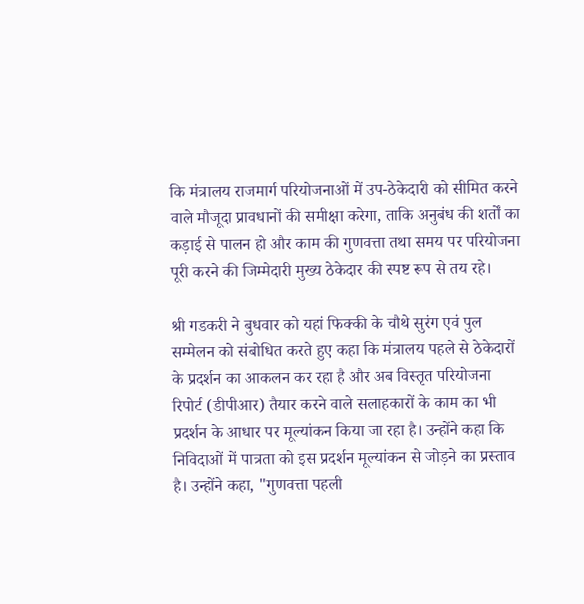कि मंत्रालय राजमार्ग परियोजनाओं में उप-ठेकेदारी को सीमित करने वाले मौजूदा प्रावधानों की समीक्षा करेगा, ताकि अनुबंध की शर्तों का कड़ाई से पालन हो और काम की गुणवत्ता तथा समय पर परियोजना पूरी करने की जिम्मेदारी मुख्य ठेकेदार की स्पष्ट रूप से तय रहे।

श्री गडकरी ने बुधवार को यहां फिक्की के चौथे सुरंग एवं पुल सम्मेलन को संबोधित करते हुए कहा कि मंत्रालय पहले से ठेकेदारों के प्रदर्शन का आकलन कर रहा है और अब विस्तृत परियोजना रिपोर्ट (डीपीआर) तैयार करने वाले सलाहकारों के काम का भी प्रदर्शन के आधार पर मूल्यांकन किया जा रहा है। उन्होंने कहा कि निविदाओं में पात्रता को इस प्रदर्शन मूल्यांकन से जोड़ने का प्रस्ताव है। उन्होंने कहा, "गुणवत्ता पहली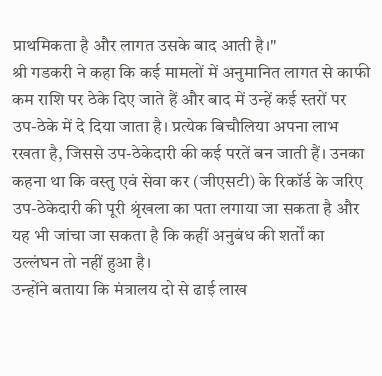प्राथमिकता है और लागत उसके बाद आती है।"
श्री गडकरी ने कहा कि कई मामलों में अनुमानित लागत से काफी कम राशि पर ठेके दिए जाते हैं और बाद में उन्हें कई स्तरों पर उप-ठेके में दे दिया जाता है। प्रत्येक बिचौलिया अपना लाभ रखता है, जिससे उप-ठेकेदारी की कई परतें बन जाती हैं। उनका कहना था कि वस्तु एवं सेवा कर (जीएसटी) के रिकॉर्ड के जरिए उप-ठेकेदारी की पूरी श्रृंखला का पता लगाया जा सकता है और यह भी जांचा जा सकता है कि कहीं अनुबंध की शर्तों का उल्लंघन तो नहीं हुआ है।
उन्होंने बताया कि मंत्रालय दो से ढाई लाख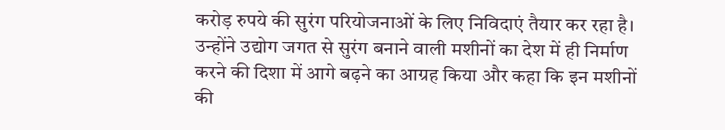करोड़ रुपये की सुरंग परियोजनाओं के लिए निविदाएं तैयार कर रहा है। उन्होंने उद्योग जगत से सुरंग बनाने वाली मशीनों का देश में ही निर्माण करने की दिशा में आगे बढ़ने का आग्रह किया और कहा कि इन मशीनों की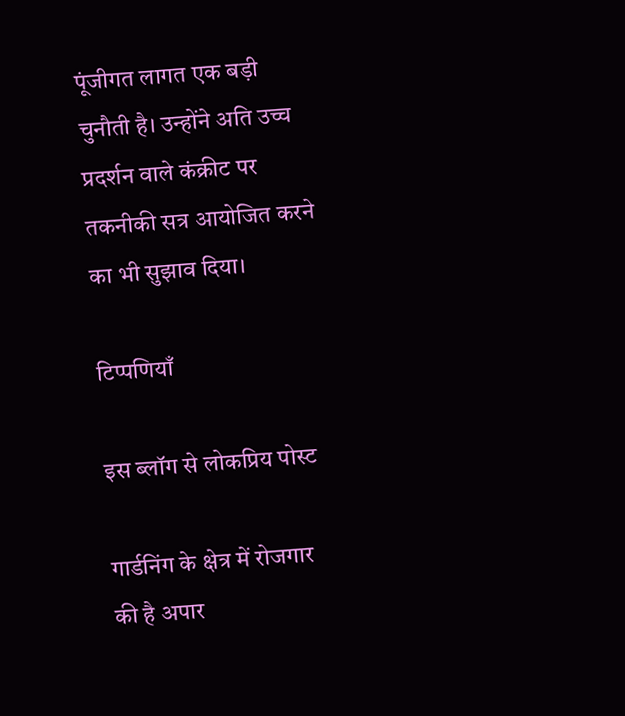पूंजीगत लागत एक बड़ी चुनौती है। उन्होंने अति उच्च प्रदर्शन वाले कंक्रीट पर तकनीकी सत्र आयोजित करने का भी सुझाव दिया।

टिप्पणियाँ

इस ब्लॉग से लोकप्रिय पोस्ट

गार्डनिंग के क्षेत्र में रोजगार की है अपार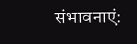संभावनाएं: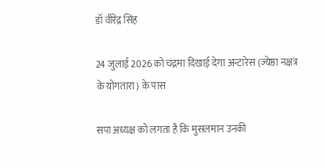डॉ वीरेंद्र सिंह

24 जुलाई 2026 को चंद्रमा दिखाई देगा अन्टारेस (ज्येष्ठा नक्षत्र के योगतारा) के पास

सपा अध्यक्ष को लगता है कि मुसलमान उनकी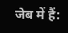जेब में हैं: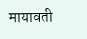मायावती